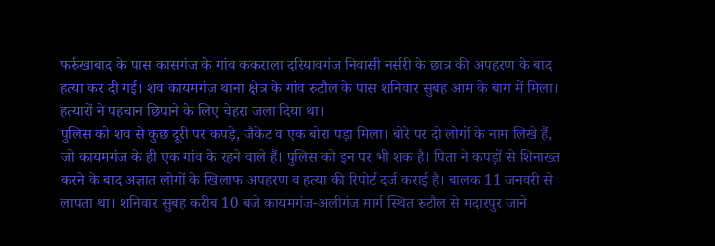फर्रुखाबाद के पास कासगंज के गांव ककराला दरियावगंज निवासी नर्सरी के छात्र की अपहरण के बाद हत्या कर दी गई। शव कायमगंज थाना क्षेत्र के गांव रुटौल के पास शनिवार सुबह आम के बाग में मिला। हत्यारों ने पहचान छिपाने के लिए चेहरा जला दिया था।
पुलिस को शव से कुछ दूरी पर कपड़े, जैकेट व एक बोरा पड़ा मिला। बोरे पर दो लोगों के नाम लिखे हैं, जो कायमगंज के ही एक गांव के रहने वाले हैं। पुलिस को इन पर भी शक है। पिता ने कपड़ों से शिनाख्त करने के बाद अज्ञात लोगों के खिलाफ अपहरण व हत्या की रिपोर्ट दर्ज कराई है। बालक 11 जनवरी से लापता था। शनिवार सुबह करीब 10 बजे कायमगंज-अलीगंज मार्ग स्थित रुटौल से मदारपुर जाने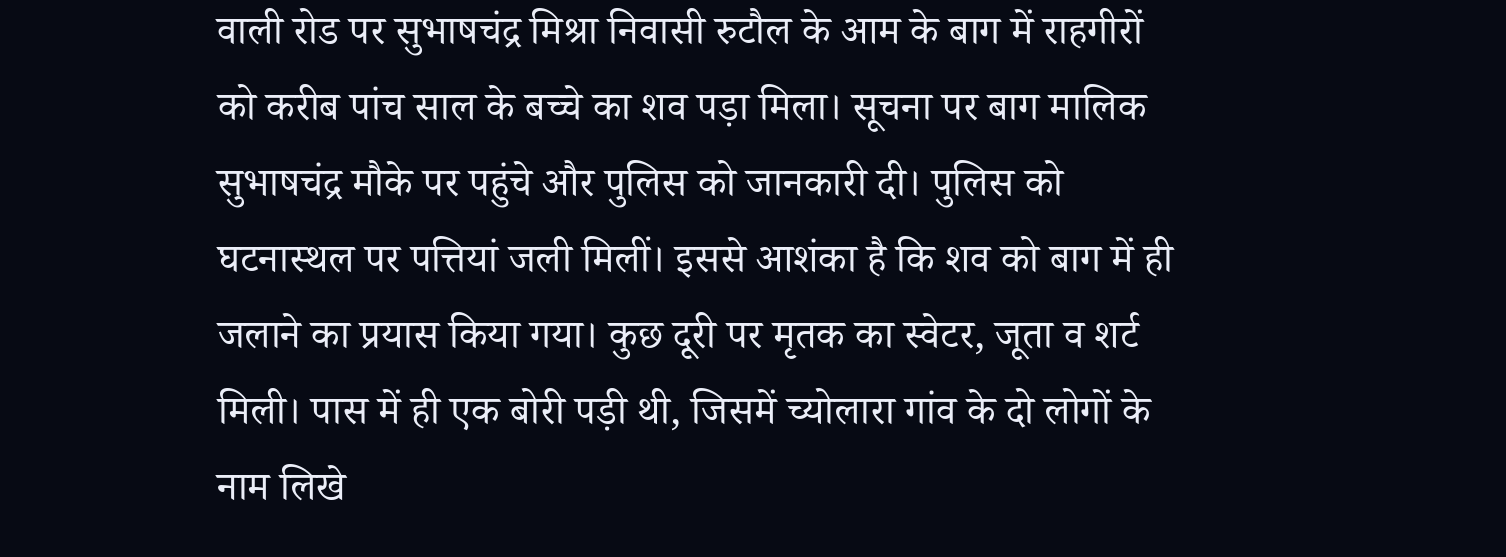वाली रोड पर सुभाषचंद्र मिश्रा निवासी रुटौल के आम के बाग में राहगीरों को करीब पांच साल के बच्चे का शव पड़ा मिला। सूचना पर बाग मालिक सुभाषचंद्र मौके पर पहुंचे और पुलिस को जानकारी दी। पुलिस को घटनास्थल पर पत्तियां जली मिलीं। इससे आशंका है कि शव को बाग में ही जलाने का प्रयास किया गया। कुछ दूरी पर मृतक का स्वेटर, जूता व शर्ट मिली। पास में ही एक बोरी पड़ी थी, जिसमें च्योलारा गांव के दो लोगों के नाम लिखे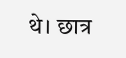थे। छात्र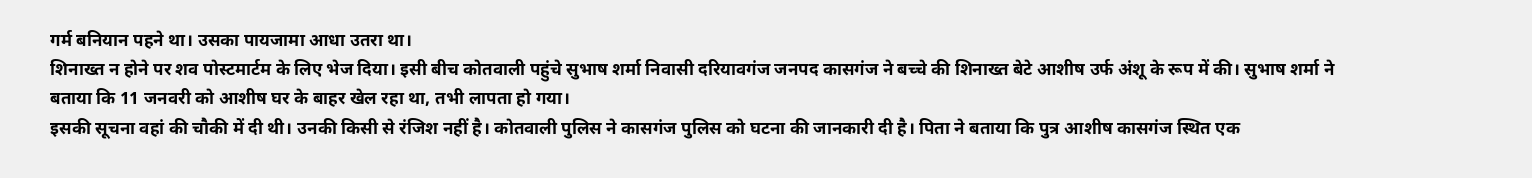गर्म बनियान पहने था। उसका पायजामा आधा उतरा था।
शिनाख्त न होने पर शव पोस्टमार्टम के लिए भेज दिया। इसी बीच कोतवाली पहुंचे सुभाष शर्मा निवासी दरियावगंज जनपद कासगंज ने बच्चे की शिनाख्त बेटे आशीष उर्फ अंशू के रूप में की। सुभाष शर्मा ने बताया कि 11 जनवरी को आशीष घर के बाहर खेल रहा था, तभी लापता हो गया।
इसकी सूचना वहां की चौकी में दी थी। उनकी किसी से रंजिश नहीं है। कोतवाली पुलिस ने कासगंज पुलिस को घटना की जानकारी दी है। पिता ने बताया कि पुत्र आशीष कासगंज स्थित एक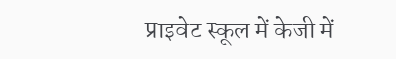प्राइवेट स्कूल में केजी में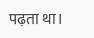पढ़ता था।